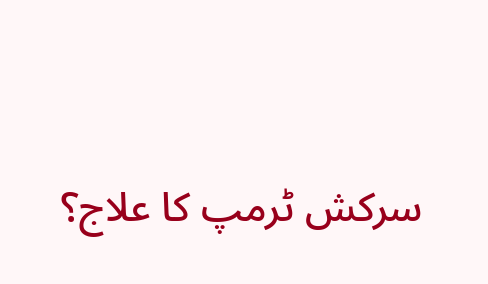سرکش ٹرمپ کا علاج؟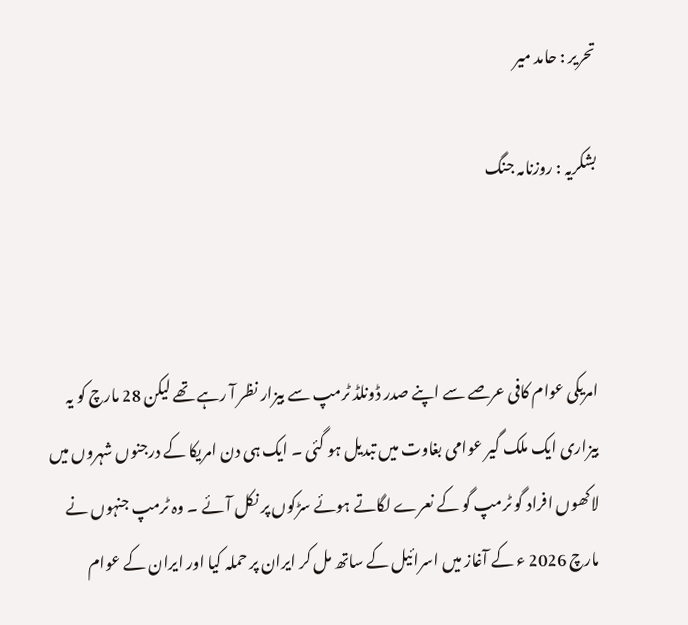تحریر : حامد میر

بشکریہ : روزنامہ جنگ



امریکی عوام کافی عرصے سے اپنے صدر ڈونلڈ ٹرمپ سے بیزار نظر آ رہے تھے لیکن 28 مارچ کو یہ بیزاری ایک ملک گیر عوامی بغاوت میں تبدیل ہو گئی ۔ ایک ہی دن امریکا کے درجنوں شہروں میں لاکھوں افراد گو ٹرمپ گو کے نعرے لگاتے ہوئے سڑکوں پر نکل آئے ۔ وہ ٹرمپ جنہوں نے مارچ 2026 ء کے آغاز میں اسرائیل کے ساتھ مل کر ایران پر حملہ کیا اور ایران کے عوام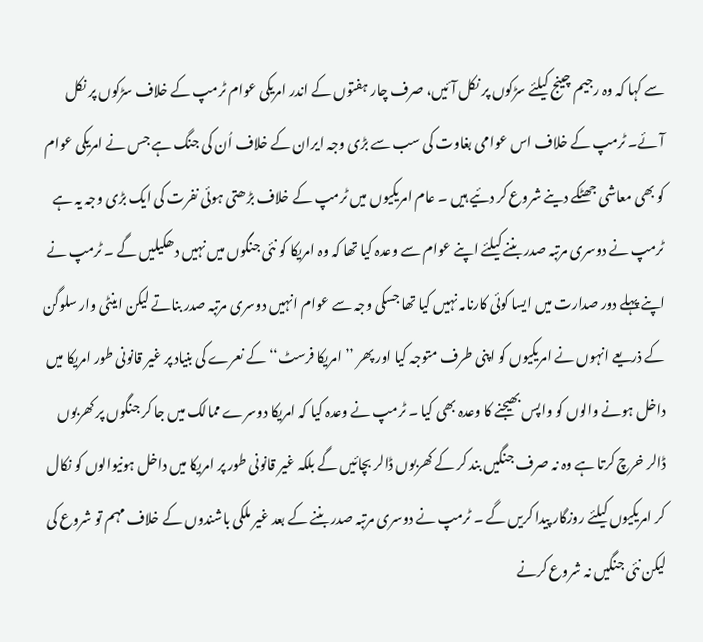سے کہا کہ وہ رجیم چینج کیلئے سڑکوں پر نکل آئیں، صرف چار ہفتوں کے اندر امریکی عوام ٹرمپ کے خلاف سڑکوں پر نکل آئے۔ ٹرمپ کے خلاف اس عوامی بغاوت کی سب سے بڑی وجہ ایران کے خلاف اُن کی جنگ ہے جس نے امریکی عوام کو بھی معاشی جھٹکے دینے شروع کر دئیے ہیں ۔ عام امریکیوں میں ٹرمپ کے خلاف بڑھتی ہوئی نفرت کی ایک بڑی وجہ یہ ہے ٹرمپ نے دوسری مرتبہ صدر بننے کیلئے اپنے عوام سے وعدہ کیا تھا کہ وہ امریکا کو نئی جنگوں میں نہیں دھکیلیں گے ۔ ٹرمپ نے اپنے پہلے دور صدارت میں ایسا کوئی کارنامہ نہیں کیا تھا جسکی وجہ سے عوام انہیں دوسری مرتبہ صدر بناتے لیکن اینٹی وار سلوگن کے ذریعے انہوں نے امریکیوں کو اپنی طرف متوجہ کیا اور پھر ’’امریکا فرسٹ‘‘کے نعرے کی بنیاد پر غیر قانونی طور امریکا میں داخل ہونے والوں کو واپس بھیجنے کا وعدہ بھی کیا ۔ ٹرمپ نے وعدہ کیا کہ امریکا دوسرے ممالک میں جا کر جنگوں پر کھربوں ڈالر خرچ کرتا ہے وہ نہ صرف جنگیں بند کر کے کھربوں ڈالر بچائیں گے بلکہ غیر قانونی طور پر امریکا میں داخل ہونیوالوں کو نکال کر امریکیوں کیلئے روزگار پیدا کریں گے ۔ ٹرمپ نے دوسری مرتبہ صدر بننے کے بعد غیر ملکی باشندوں کے خلاف مہم تو شروع کی لیکن نئی جنگیں نہ شروع کرنے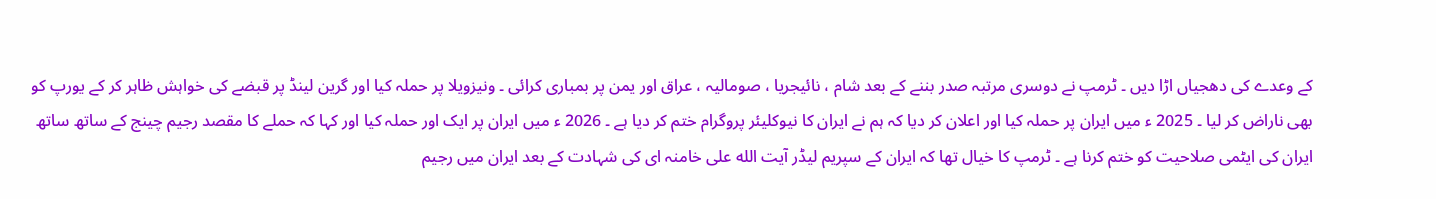کے وعدے کی دھجیاں اڑا دیں ۔ ٹرمپ نے دوسری مرتبہ صدر بننے کے بعد شام ، نائیجریا ، صومالیہ ، عراق اور یمن پر بمباری کرائی ۔ ونیزویلا پر حملہ کیا اور گرین لینڈ پر قبضے کی خواہش ظاہر کر کے یورپ کو بھی ناراض کر لیا ۔ 2025 ء میں ایران پر حملہ کیا اور اعلان کر دیا کہ ہم نے ایران کا نیوکلیئر پروگرام ختم کر دیا ہے ۔ 2026 ء میں ایران پر ایک اور حملہ کیا اور کہا کہ حملے کا مقصد رجیم چینج کے ساتھ ساتھ ایران کی ایٹمی صلاحیت کو ختم کرنا ہے ۔ ٹرمپ کا خیال تھا کہ ایران کے سپریم لیڈر آیت الله علی خامنہ ای کی شہادت کے بعد ایران میں رجیم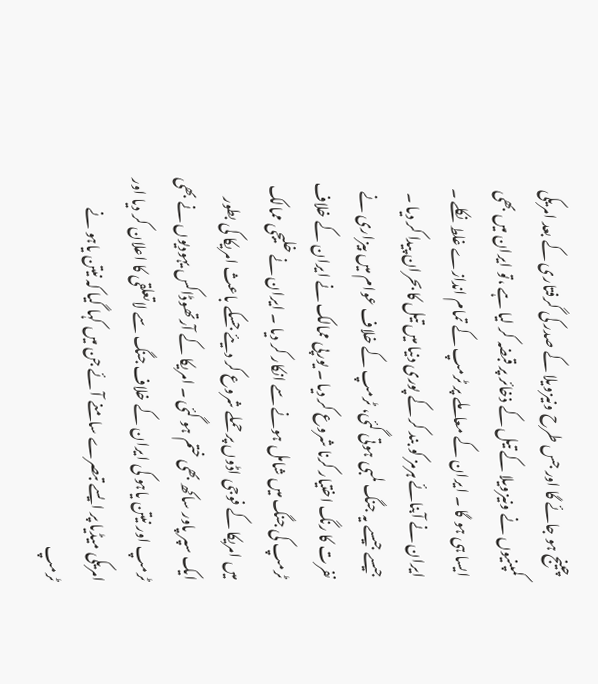چینج ہو جائے گا اور جس طرح ونیزویلا کے صدر کی گرفتاری کے بعد امریکی کمپنیوں نے ونیزویلا کے تیل کے ذخائر پر قبضہ کر لیا ہے ،تو ایران میں بھی ایسا ہی ہو گا ۔ ایران کے معاملے پر ٹرمپ کے تمام اندازے غلط نکلے ۔ ایران نے آبنائے ہرمز کو بند کر کے پوری دنیا میں تیل کا بحران پیدا کر دیا ۔ جیسے جیسے یہ جنگ لمبی ہوتی گئی، ٹرمپ کے خلاف عوام میں بیزاری نے نفرت کا رنگ اختیار کرنا شروع کر دیا ۔ یورپی ممالک نے ایران کے خلاف ٹرمپ کی جنگ میں شامل ہونے سے انکار کر دیا ۔ ایران نے خلیجی ممالک میں امریکا کے فوجی اڈوں پر حملے شروع کر دیئے جسکے باعث امریکا کی بطور ایک سپر پاور ساکھ بھی ختم ہو گئی ۔ امریکا کے آرتھوڈاکس یہودیوں نے بھی ٹرمپ اور نیتن یاہو کی ایران کے خلاف جنگ سے لاتعلقی کا اعلان کر دیا اور امریکی میڈیا پر ایسے تبصرے سامنے آئے جن میں کہا گیا کہ نیتن یاہو نے ٹرمپ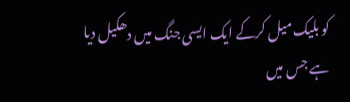کو بلیک میل کرکے ایک ایسی جنگ میں دھکیل دیا ہے جس میں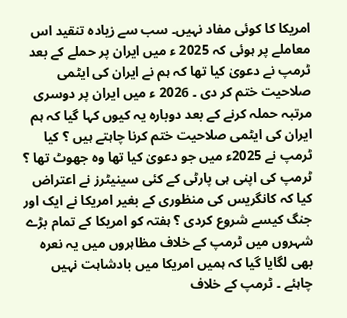امریکا کا کوئی مفاد نہیں۔ سب سے زیادہ تنقید اس معاملے پر ہوئی کہ 2025 ء میں ایران پر حملے کے بعد ٹرمپ نے دعویٰ کیا تھا کہ ہم نے ایران کی ایٹمی صلاحیت ختم کر دی ۔ 2026 ء میں ایران پر دوسری مرتبہ حملہ کرنے کے بعد دوبارہ یہ کیوں کہا گیا کہ ہم ایران کی ایٹمی صلاحیت ختم کرنا چاہتے ہیں ؟ کیا ٹرمپ نے 2025ء میں جو دعویٰ کیا تھا وہ جھوٹ تھا ؟ ٹرمپ کی اپنی ہی پارٹی کے کئی سینیٹرز نے اعتراض کیا کہ کانگریس کی منظوری کے بغیر امریکا نے ایک اور جنگ کیسے شروع کردی ؟ ہفتہ کو امریکا کے تمام بڑے شہروں میں ٹرمپ کے خلاف مظاہروں میں یہ نعرہ بھی لگایا گیا کہ ہمیں امریکا میں بادشاہت نہیں چاہئے ۔ ٹرمپ کے خلاف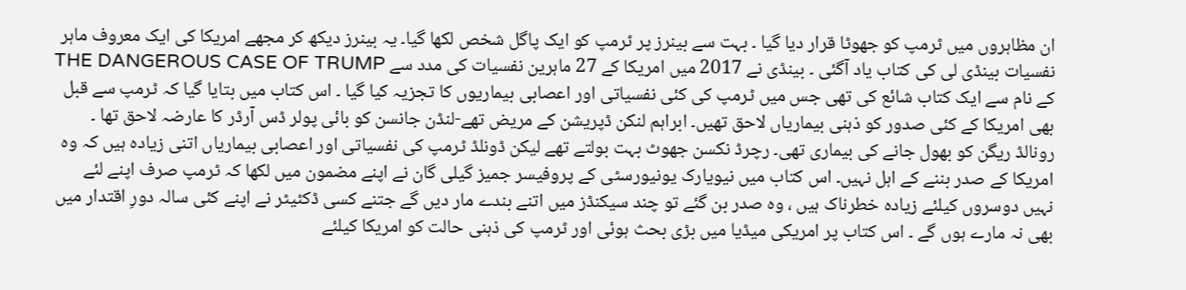ان مظاہروں میں ٹرمپ کو جھوٹا قرار دیا گیا ۔ بہت سے بینرز پر ٹرمپ کو ایک پاگل شخص لکھا گیا۔ یہ بینرز دیکھ کر مجھے امریکا کی ایک معروف ماہر نفسیات بینڈی لی کی کتاب یاد آگئی ۔ بینڈی نے 2017 میں امریکا کے 27 ماہرین نفسیات کی مدد سے THE DANGEROUS CASE OF TRUMP کے نام سے ایک کتاب شائع کی تھی جس میں ٹرمپ کی کئی نفسیاتی اور اعصابی بیماریوں کا تجزیہ کیا گیا ۔ اس کتاب میں بتایا گیا کہ ٹرمپ سے قبل بھی امریکا کے کئی صدور کو ذہنی بیماریاں لاحق تھیں۔ ابراہم لنکن ڈپریشن کے مریض تھے-لنڈن جانسن کو بائی پولر ڈس آرڈر کا عارضہ لاحق تھا ۔ رونالڈ ریگن کو بھول جانے کی بیماری تھی۔ رچرڈ نکسن جھوٹ بہت بولتے تھے لیکن ڈونلڈ ٹرمپ کی نفسیاتی اور اعصابی بیماریاں اتنی زیادہ ہیں کہ وہ امریکا کے صدر بننے کے اہل نہیں۔ اس کتاب میں نیویارک یونیورسٹی کے پروفیسر جمیز گیلی گان نے اپنے مضمون میں لکھا کہ ٹرمپ صرف اپنے لئے نہیں دوسروں کیلئے زیادہ خطرناک ہیں ، وہ صدر بن گئے تو چند سیکنڈز میں اتنے بندے مار دیں گے جتنے کسی ڈکٹیٹر نے اپنے کئی سالہ دورِ اقتدار میں بھی نہ مارے ہوں گے ۔ اس کتاب پر امریکی میڈیا میں بڑی بحث ہوئی اور ٹرمپ کی ذہنی حالت کو امریکا کیلئے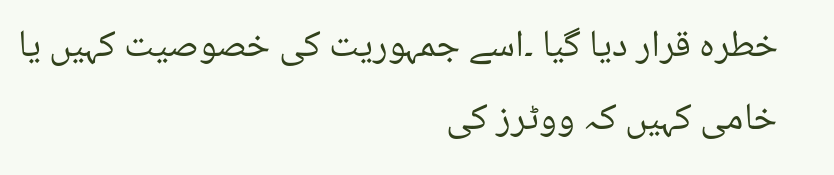خطرہ قرار دیا گیا ۔اسے جمہوریت کی خصوصیت کہیں یا خامی کہیں کہ ووٹرز کی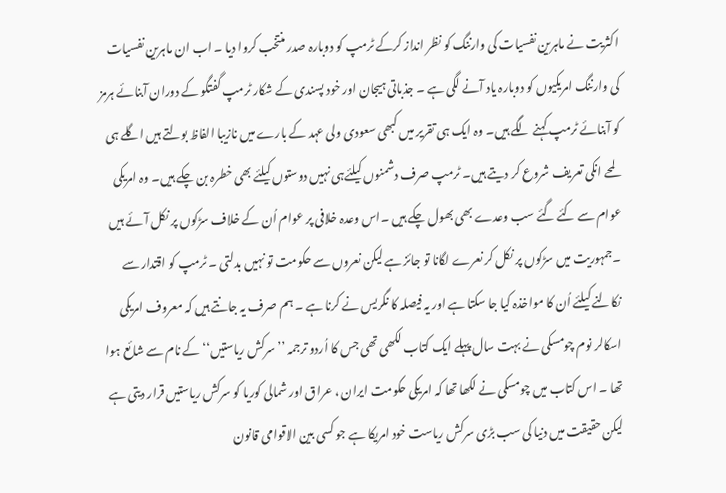اکثریت نے ماہرین نفسیات کی وارننگ کو نظر انداز کرکے ٹرمپ کو دوبارہ صدر منتخب کروا دیا ۔ اب ان ماہرین نفسیات کی وارننگ امریکیوں کو دوبارہ یاد آنے لگی ہے ۔ جذباتی ہیجان اور خود پسندی کے شکار ٹرمپ گفتگو کے دوران آبنائے ہرمز کو آبنائے ٹرمپ کہنے لگے ہیں۔ وہ ایک ہی تقریر میں کبھی سعودی ولی عہد کے بارے میں نازیبا الفاظ بولتے ہیں اگلے ہی لمحے انکی تعریف شروع کر دیتے ہیں۔ ٹرمپ صرف دشمنوں کیلئےہی نہیں دوستوں کیلئے بھی خطرہ بن چکے ہیں۔ وہ امریکی عوام سے کئے گئے سب وعدے بھی بھول چکے ہیں ۔اس وعدہ خلافی پر عوام اُن کے خلاف سڑکوں پر نکل آئے ہیں ۔جمہوریت میں سڑکوں پر نکل کر نعرے لگانا تو جائز ہے لیکن نعروں سے حکومت تو نہیں بدلتی ۔ ٹرمپ کو اقتدار سے نکالنے کیلئے اُن کا مواخذہ کیا جا سکتا ہے اور یہ فیصلہ کا نگریس نے کرنا ہے ۔ ہم صرف یہ جانتے ہیں کہ معروف امریکی اسکالر نوم چومسکی نے بہت سال پہلے ایک کتاب لکھی تھی جس کا اُردو ترجمہ ’’سرکش ریاستیں‘‘ کے نام سے شائع ہوا تھا ۔ اس کتاب میں چومسکی نے لکھا تھا کہ امریکی حکومت ایران ، عراق اور شمالی کوریا کو سرکش ریاستیں قرار دیتی ہے لیکن حقیقت میں دنیا کی سب بڑی سرکش ریاست خود امریکا ہے جو کسی بین الاقوامی قانون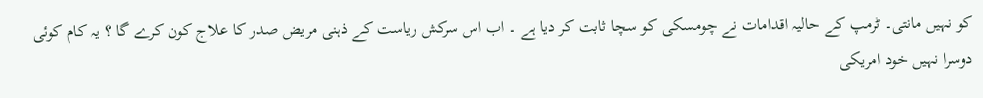کو نہیں مانتی۔ ٹرمپ کے حالیہ اقدامات نے چومسکی کو سچا ثابت کر دیا ہے ۔ اب اس سرکش ریاست کے ذہنی مریض صدر کا علاج کون کرے گا ؟ یہ کام کوئی دوسرا نہیں خود امریکی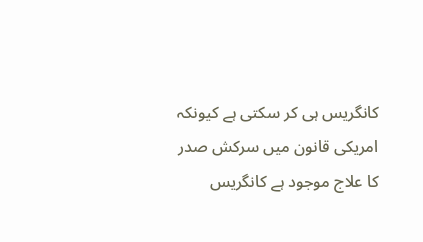کانگریس ہی کر سکتی ہے کیونکہ امریکی قانون میں سرکش صدر کا علاج موجود ہے کانگریس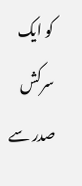کو ایک سرکش صدر سے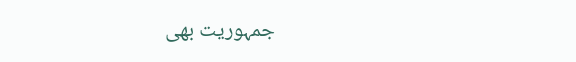جمہوریت بھی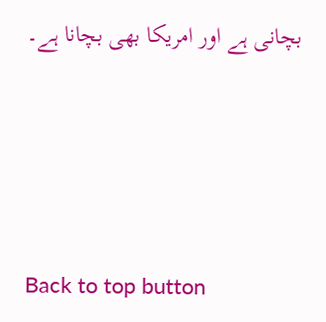بچانی ہے اور امریکا بھی بچانا ہے۔





Back to top button